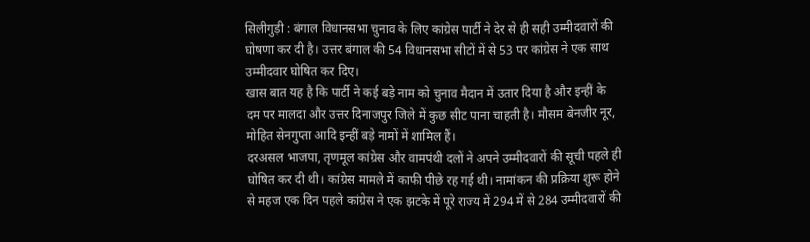सिलीगुड़ी : बंगाल विधानसभा चुनाव के लिए कांग्रेस पार्टी ने देर से ही सही उम्मीदवारों की घोषणा कर दी है। उत्तर बंगाल की 54 विधानसभा सीटों में से 53 पर कांग्रेस ने एक साथ उम्मीदवार घोषित कर दिए।
खास बात यह है कि पार्टी ने कई बड़े नाम को चुनाव मैदान में उतार दिया है और इन्हीं के दम पर मालदा और उत्तर दिनाजपुर जिले में कुछ सीट पाना चाहती है। मौसम बेनजीर नूर, मोहित सेनगुप्ता आदि इन्हीं बड़े नामों में शामिल हैं।
दरअसल भाजपा, तृणमूल कांग्रेस और वामपंथी दलों ने अपने उम्मीदवारों की सूची पहले ही घोषित कर दी थी। कांग्रेस मामले में काफी पीछे रह गई थी। नामांकन की प्रक्रिया शुरू होने से महज एक दिन पहले कांग्रेस ने एक झटके में पूरे राज्य में 294 में से 284 उम्मीदवारों की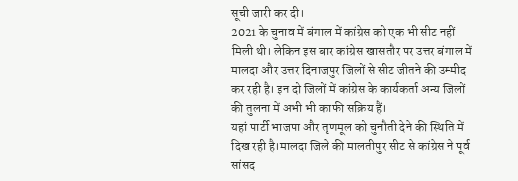सूची जारी कर दी।
2021 के चुनाव में बंगाल में कांग्रेस को एक भी सीट नहीं मिली थी। लेकिन इस बार कांग्रेस खासतौर पर उत्तर बंगाल में मालदा और उत्तर दिनाजपुर जिलों से सीट जीतने की उम्मीद कर रही है। इन दो जिलों में कांग्रेस के कार्यकर्ता अन्य जिलों की तुलना में अभी भी काफी सक्रिय हैं।
यहां पार्टी भाजपा और तृणमूल को चुनौती देने की स्थिति में दिख रही है।मालदा जिले की मालतीपुर सीट से कांग्रेस ने पूर्व सांसद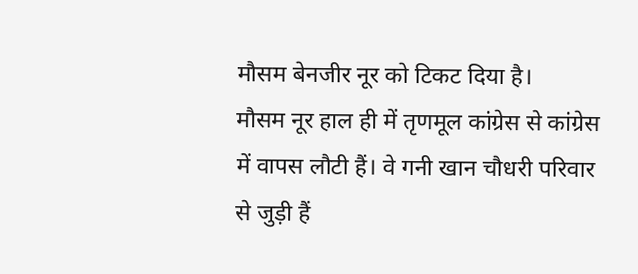मौसम बेनजीर नूर को टिकट दिया है।
मौसम नूर हाल ही में तृणमूल कांग्रेस से कांग्रेस में वापस लौटी हैं। वे गनी खान चौधरी परिवार से जुड़ी हैं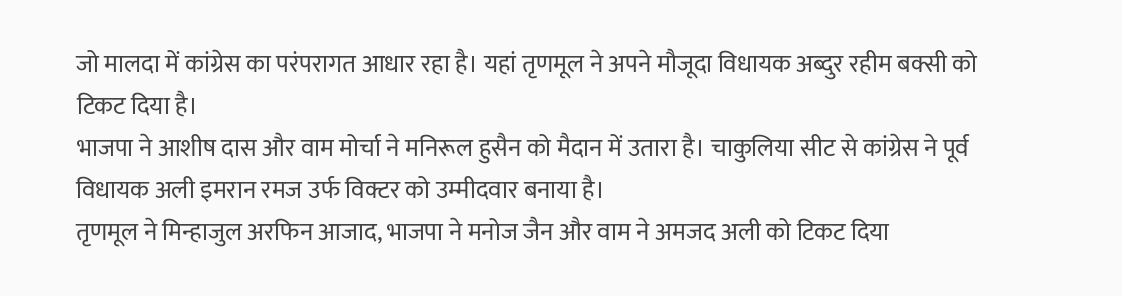जो मालदा में कांग्रेस का परंपरागत आधार रहा है। यहां तृणमूल ने अपने मौजूदा विधायक अब्दुर रहीम बक्सी को टिकट दिया है।
भाजपा ने आशीष दास और वाम मोर्चा ने मनिरूल हुसैन को मैदान में उतारा है। चाकुलिया सीट से कांग्रेस ने पूर्व विधायक अली इमरान रमज उर्फ विक्टर को उम्मीदवार बनाया है।
तृणमूल ने मिन्हाजुल अरफिन आजाद, भाजपा ने मनोज जैन और वाम ने अमजद अली को टिकट दिया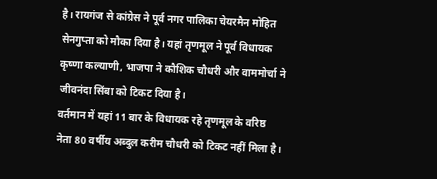है। रायगंज से कांग्रेस ने पूर्व नगर पालिका चेयरमैन मोहित सेनगुप्ता को मौका दिया है। यहां तृणमूल ने पूर्व विधायक कृष्णा कल्याणी, भाजपा ने कौशिक चौधरी और वाममोर्चा ने जीवनंदा सिंबा को टिकट दिया है।
वर्तमान में यहां 11 बार के विधायक रहे तृणमूल के वरिष्ठ नेता 80 वर्षीय अब्दुल करीम चौधरी को टिकट नहीं मिला है।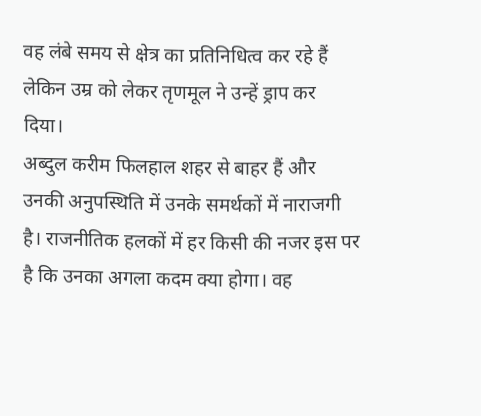वह लंबे समय से क्षेत्र का प्रतिनिधित्व कर रहे हैं लेकिन उम्र को लेकर तृणमूल ने उन्हें ड्राप कर दिया।
अब्दुल करीम फिलहाल शहर से बाहर हैं और उनकी अनुपस्थिति में उनके समर्थकों में नाराजगी है। राजनीतिक हलकों में हर किसी की नजर इस पर है कि उनका अगला कदम क्या होगा। वह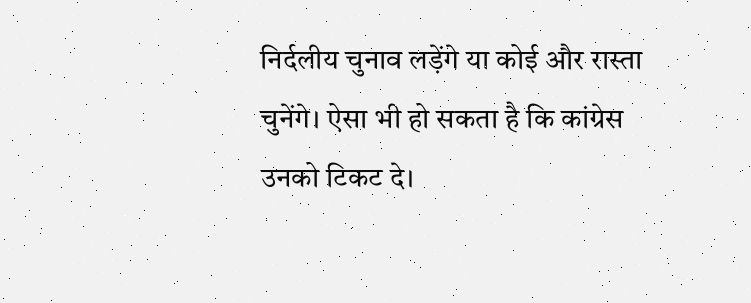निर्दलीय चुनाव लड़ेंगे या कोई और रास्ता चुनेंगे। ऐसा भी हो सकता है कि कांग्रेस उनको टिकट दे।